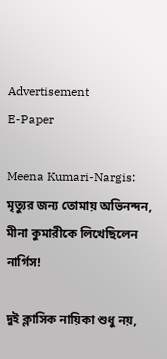Advertisement
E-Paper

Meena Kumari-Nargis: মৃত্যুর জন্য তোমায় অভিনন্দন, মীনা কুমারীকে লিখেছিলেন নার্গিস!

দুই ক্লাসিক নায়িকা শুধু নয়,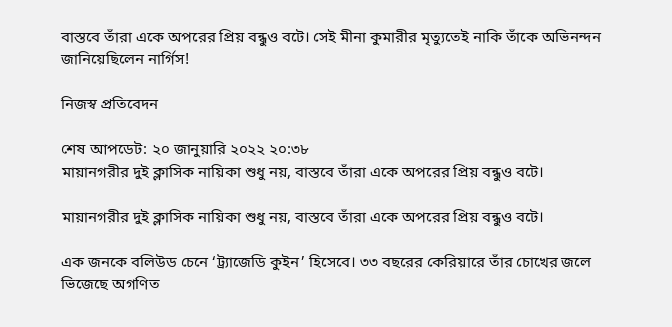বাস্তবে তাঁরা একে অপরের প্রিয় বন্ধুও বটে। সেই মীনা কুমারীর মৃত্যুতেই নাকি তাঁকে অভিনন্দন জানিয়েছিলেন নার্গিস!

নিজস্ব প্রতিবেদন

শেষ আপডেট: ২০ জানুয়ারি ২০২২ ২০:৩৮
মায়ানগরীর দুই ক্লাসিক নায়িকা শুধু নয়, বাস্তবে তাঁরা একে অপরের প্রিয় বন্ধুও বটে।

মায়ানগরীর দুই ক্লাসিক নায়িকা শুধু নয়, বাস্তবে তাঁরা একে অপরের প্রিয় বন্ধুও বটে।

এক জনকে বলিউড চেনে ‘ট্র্যাজেডি কুইন’ হিসেবে। ৩৩ বছরের কেরিয়ারে তাঁর চোখের জলে ভিজেছে অগণিত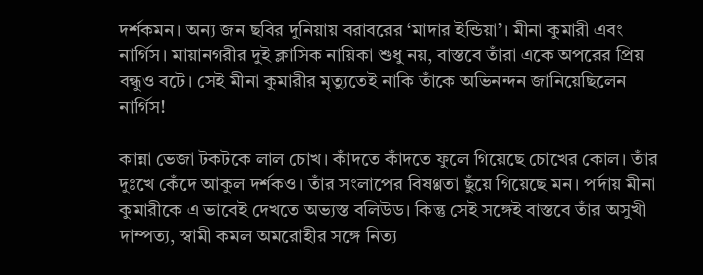দর্শকমন। অন্য জন ছবির দুনিয়ায় বরাবরের ‘মাদার ইন্ডিয়া’। মীনা কুমারী এবং নার্গিস। মায়ানগরীর দুই ক্লাসিক নায়িকা শুধু নয়, বাস্তবে তাঁরা একে অপরের প্রিয় বন্ধুও বটে। সেই মীনা কুমারীর মৃত্যুতেই নাকি তাঁকে অভিনন্দন জানিয়েছিলেন নার্গিস!

কান্না ভেজা টকটকে লাল চোখ। কাঁদতে কাঁদতে ফুলে গিয়েছে চোখের কোল। তাঁর দুঃখে কেঁদে আকুল দর্শকও। তাঁর সংলাপের বিষণ্ণতা ছুঁয়ে গিয়েছে মন। পর্দায় মীনা কুমারীকে এ ভাবেই দেখতে অভ্যস্ত বলিউড। কিন্তু সেই সঙ্গেই বাস্তবে তাঁর অসুখী দাম্পত্য, স্বামী কমল অমরোহীর সঙ্গে নিত্য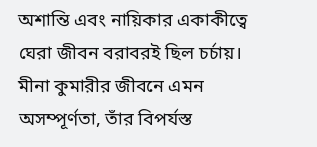অশান্তি এবং নায়িকার একাকীত্বে ঘেরা জীবন বরাবরই ছিল চর্চায়। মীনা কুমারীর জীবনে এমন অসম্পূর্ণতা, তাঁর বিপর্যস্ত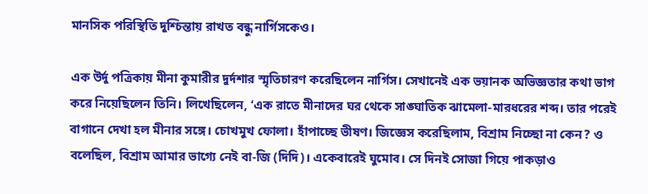মানসিক পরিস্থিতি দুশ্চিন্তায় রাখত বন্ধু নার্গিসকেও।

এক উর্দু পত্রিকায় মীনা কুমারীর দুর্দশার স্মৃতিচারণ করেছিলেন নার্গিস। সেখানেই এক ভয়ানক অভিজ্ঞতার কথা ভাগ করে নিয়েছিলেন তিনি। লিখেছিলেন, ‘এক রাতে মীনাদের ঘর থেকে সাঙ্ঘাতিক ঝামেলা-মারধরের শব্দ। তার পরেই বাগানে দেখা হল মীনার সঙ্গে। চোখমুখ ফোলা। হাঁপাচ্ছে ভীষণ। জিজ্ঞেস করেছিলাম, বিশ্রাম নিচ্ছো না কেন? ও বলেছিল, বিশ্রাম আমার ভাগ্যে নেই বা-জি (দিদি)। একেবারেই ঘুমোব। সে দিনই সোজা গিয়ে পাকড়াও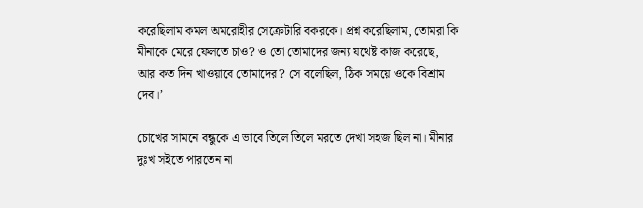করেছিলাম কমল অমরোহীর সেক্রেটারি বকরকে। প্রশ্ন করেছিলাম, তোমরা কি মীনাকে মেরে ফেলতে চাও? ও তো তোমাদের জন্য যথেষ্ট কাজ করেছে, আর কত দিন খাওয়াবে তোমাদের? সে বলেছিল, ঠিক সময়ে ওকে বিশ্রাম দেব।’

চোখের সামনে বন্ধুকে এ ভাবে তিলে তিলে মরতে দেখা সহজ ছিল না। মীনার দুঃখ সইতে পারতেন না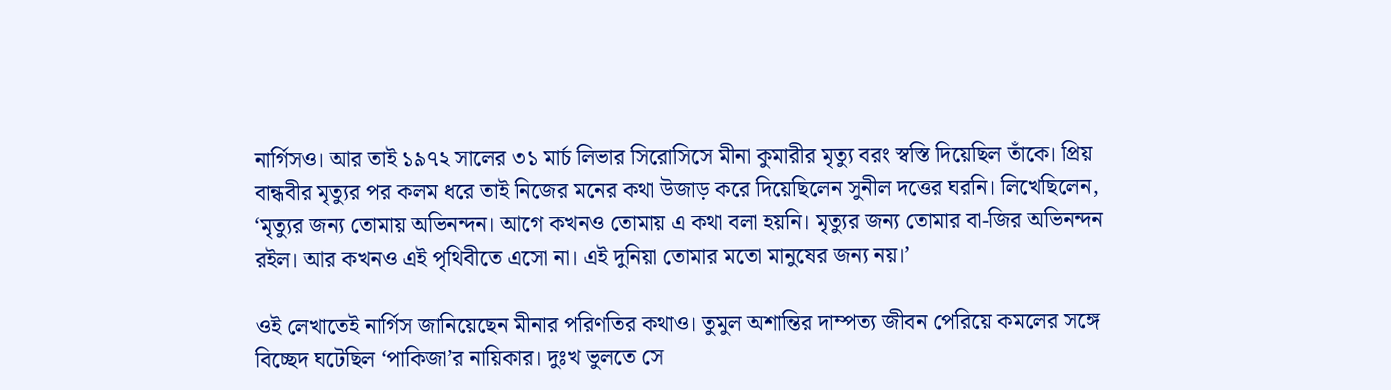নার্গিসও। আর তাই ১৯৭২ সালের ৩১ মার্চ লিভার সিরোসিসে মীনা কুমারীর মৃত্যু বরং স্বস্তি দিয়েছিল তাঁকে। প্রিয় বান্ধবীর মৃত্যুর পর কলম ধরে তাই নিজের মনের কথা উজাড় করে দিয়েছিলেন সুনীল দত্তের ঘরনি। লিখেছিলেন, ‘মৃত্যুর জন্য তোমায় অভিনন্দন। আগে কখনও তোমায় এ কথা বলা হয়নি। মৃত্যুর জন্য তোমার বা-জির অভিনন্দন রইল। আর কখনও এই পৃথিবীতে এসো না। এই দুনিয়া তোমার মতো মানুষের জন্য নয়।’

ওই লেখাতেই নার্গিস জানিয়েছেন মীনার পরিণতির কথাও। তুমুল অশান্তির দাম্পত্য জীবন পেরিয়ে কমলের সঙ্গে বিচ্ছেদ ঘটেছিল ‘পাকিজা’র নায়িকার। দুঃখ ভুলতে সে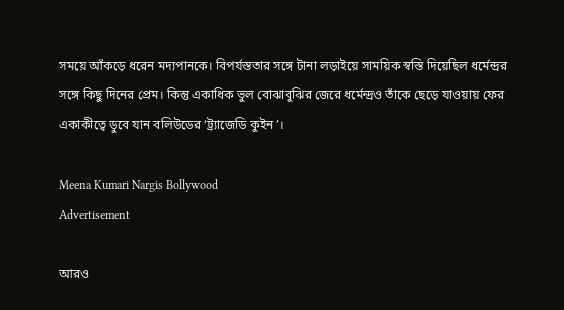সময়ে আঁকড়ে ধরেন মদ্যপানকে। বিপর্যস্ততার সঙ্গে টানা লড়াইয়ে সাময়িক স্বস্তি দিয়েছিল ধর্মেন্দ্রর সঙ্গে কিছু দিনের প্রেম। কিন্তু একাধিক ভুল বোঝাবুঝির জেরে ধর্মেন্দ্রও তাঁকে ছেড়ে যাওয়ায় ফের একাকীত্বে ডুবে যান বলিউডের ‘ট্র্যাজেডি কুইন’।

Meena Kumari Nargis Bollywood
Advertisement

আরও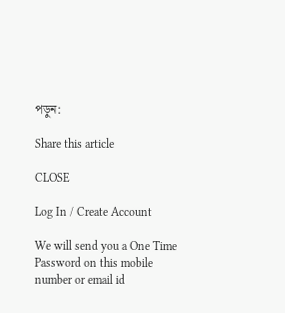পড়ুন:

Share this article

CLOSE

Log In / Create Account

We will send you a One Time Password on this mobile number or email id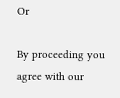Or

By proceeding you agree with our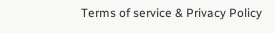Terms of service & Privacy Policy